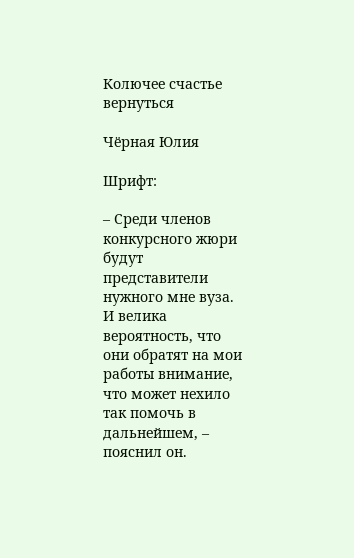Колючее счастье
вернуться

Чёрная Юлия

Шрифт:

– Среди членов конкурсного жюри будут представители нужного мне вуза. И велика вероятность, что они обратят на мои работы внимание, что может нехило так помочь в дальнейшем, – пояснил он.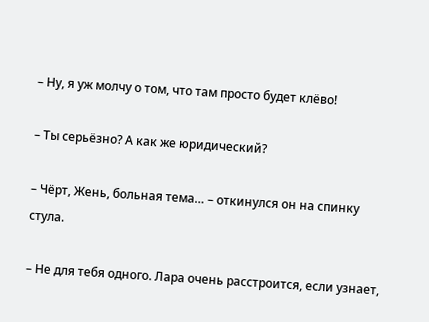– Ну, я уж молчу о том, что там просто будет клёво!

– Ты серьёзно? А как же юридический?

– Чёрт, Жень, больная тема… – откинулся он на спинку стула.

– Не для тебя одного. Лара очень расстроится, если узнает,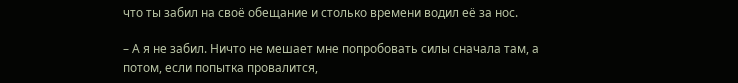что ты забил на своё обещание и столько времени водил её за нос.

– А я не забил. Ничто не мешает мне попробовать силы сначала там, а потом, если попытка провалится,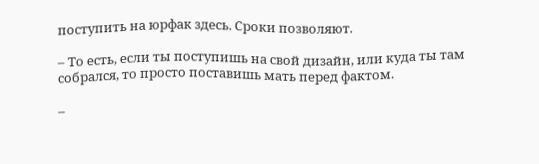поступить на юрфак здесь. Сроки позволяют.

– То есть, если ты поступишь на свой дизайн, или куда ты там собрался, то просто поставишь мать перед фактом.

–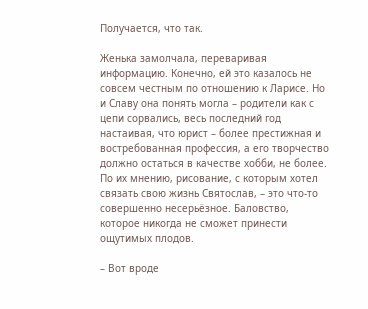Получается, что так.

Женька замолчала, переваривая информацию. Конечно, ей это казалось не совсем честным по отношению к Ларисе. Но и Славу она понять могла – родители как с цепи сорвались, весь последний год настаивая, что юрист – более престижная и востребованная профессия, а его творчество должно остаться в качестве хобби, не более. По их мнению, рисование, с которым хотел связать свою жизнь Святослав, – это что-то совершенно несерьёзное. Баловство, которое никогда не сможет принести ощутимых плодов.

– Вот вроде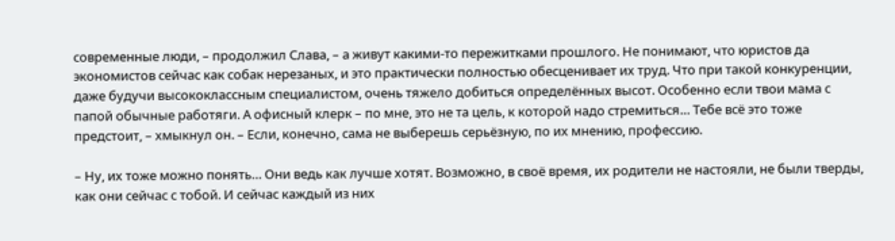современные люди, – продолжил Слава, – а живут какими-то пережитками прошлого. Не понимают, что юристов да экономистов сейчас как собак нерезаных, и это практически полностью обесценивает их труд. Что при такой конкуренции, даже будучи высококлассным специалистом, очень тяжело добиться определённых высот. Особенно если твои мама с папой обычные работяги. А офисный клерк – по мне, это не та цель, к которой надо стремиться… Тебе всё это тоже предстоит, – хмыкнул он. – Если, конечно, сама не выберешь серьёзную, по их мнению, профессию.

– Ну, их тоже можно понять… Они ведь как лучше хотят. Возможно, в своё время, их родители не настояли, не были тверды, как они сейчас с тобой. И сейчас каждый из них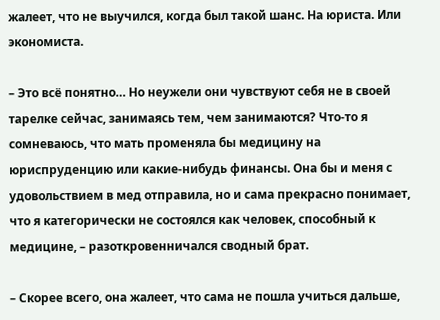жалеет, что не выучился, когда был такой шанс. На юриста. Или экономиста.

– Это всё понятно… Но неужели они чувствуют себя не в своей тарелке сейчас, занимаясь тем, чем занимаются? Что-то я сомневаюсь, что мать променяла бы медицину на юриспруденцию или какие-нибудь финансы. Она бы и меня с удовольствием в мед отправила, но и сама прекрасно понимает, что я категорически не состоялся как человек, способный к медицине, – разоткровенничался сводный брат.

– Скорее всего, она жалеет, что сама не пошла учиться дальше,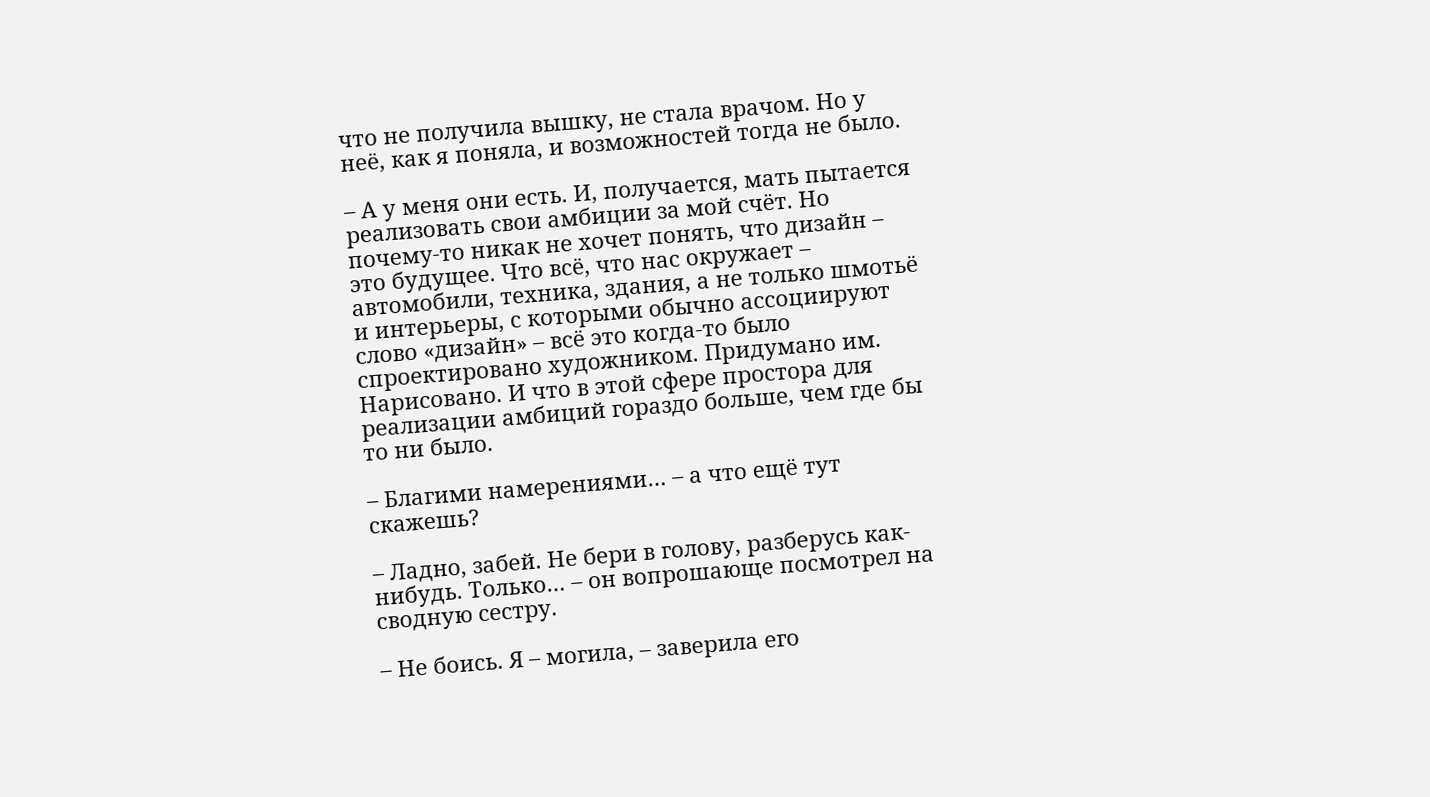что не получила вышку, не стала врачом. Но у неё, как я поняла, и возможностей тогда не было.

– А у меня они есть. И, получается, мать пытается реализовать свои амбиции за мой счёт. Но почему-то никак не хочет понять, что дизайн – это будущее. Что всё, что нас окружает – автомобили, техника, здания, а не только шмотьё и интерьеры, с которыми обычно ассоциируют слово «дизайн» – всё это когда-то было спроектировано художником. Придумано им. Нарисовано. И что в этой сфере простора для реализации амбиций гораздо больше, чем где бы то ни было.

– Благими намерениями… – а что ещё тут скажешь?

– Ладно, забей. Не бери в голову, разберусь как-нибудь. Только… – он вопрошающе посмотрел на сводную сестру.

– Не боись. Я – могила, – заверила его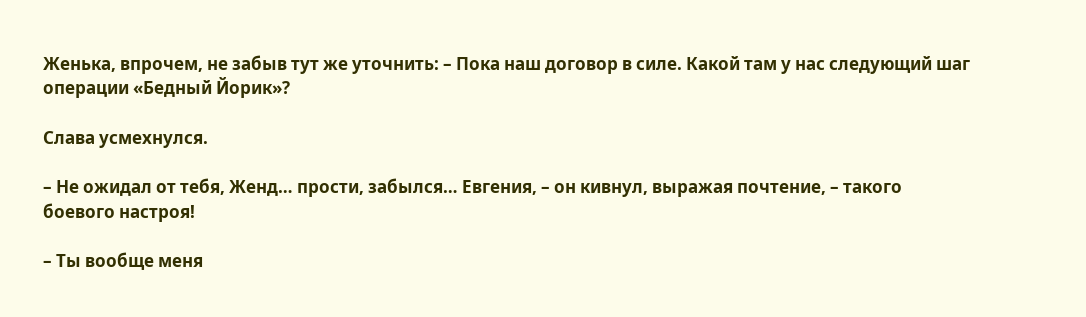Женька, впрочем, не забыв тут же уточнить: – Пока наш договор в силе. Какой там у нас следующий шаг операции «Бедный Йорик»?

Слава усмехнулся.

– Не ожидал от тебя, Женд… прости, забылся… Евгения, – он кивнул, выражая почтение, – такого боевого настроя!

– Ты вообще меня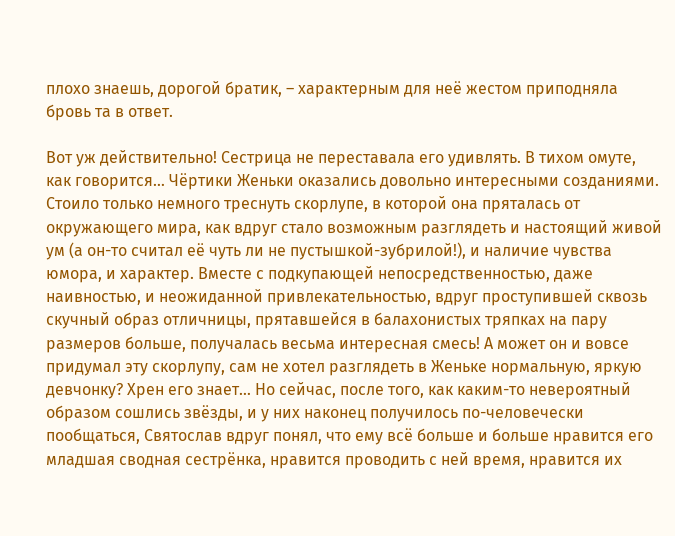плохо знаешь, дорогой братик, – характерным для неё жестом приподняла бровь та в ответ.

Вот уж действительно! Сестрица не переставала его удивлять. В тихом омуте, как говорится… Чёртики Женьки оказались довольно интересными созданиями. Стоило только немного треснуть скорлупе, в которой она пряталась от окружающего мира, как вдруг стало возможным разглядеть и настоящий живой ум (а он-то считал её чуть ли не пустышкой-зубрилой!), и наличие чувства юмора, и характер. Вместе с подкупающей непосредственностью, даже наивностью, и неожиданной привлекательностью, вдруг проступившей сквозь скучный образ отличницы, прятавшейся в балахонистых тряпках на пару размеров больше, получалась весьма интересная смесь! А может он и вовсе придумал эту скорлупу, сам не хотел разглядеть в Женьке нормальную, яркую девчонку? Хрен его знает… Но сейчас, после того, как каким-то невероятный образом сошлись звёзды, и у них наконец получилось по-человечески пообщаться, Святослав вдруг понял, что ему всё больше и больше нравится его младшая сводная сестрёнка, нравится проводить с ней время, нравится их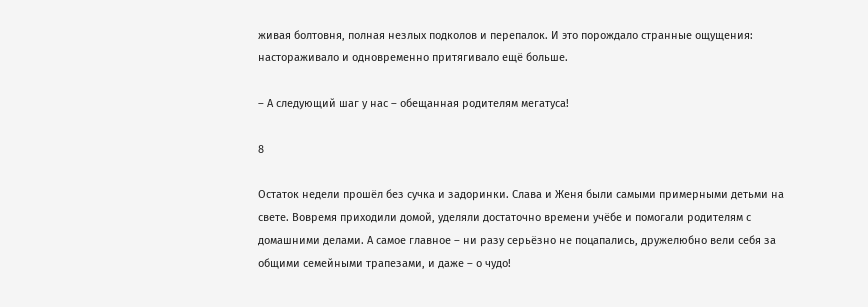живая болтовня, полная незлых подколов и перепалок. И это порождало странные ощущения: настораживало и одновременно притягивало ещё больше.

– А следующий шаг у нас – обещанная родителям мегатуса!

8

Остаток недели прошёл без сучка и задоринки. Слава и Женя были самыми примерными детьми на свете. Вовремя приходили домой, уделяли достаточно времени учёбе и помогали родителям с домашними делами. А самое главное – ни разу серьёзно не поцапались, дружелюбно вели себя за общими семейными трапезами, и даже – о чудо!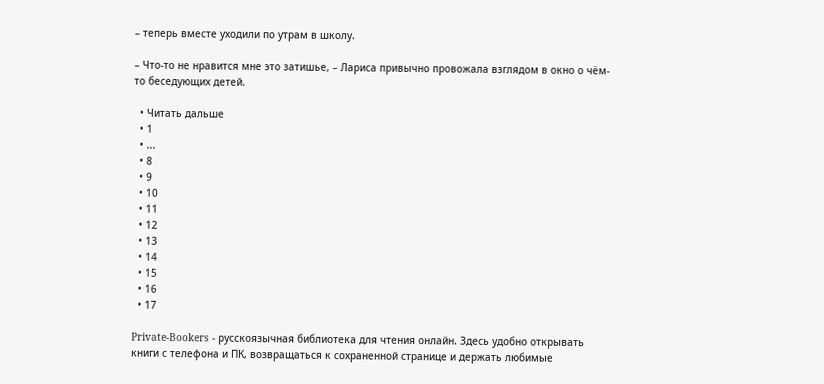– теперь вместе уходили по утрам в школу.

– Что-то не нравится мне это затишье, – Лариса привычно провожала взглядом в окно о чём-то беседующих детей.

  • Читать дальше
  • 1
  • ...
  • 8
  • 9
  • 10
  • 11
  • 12
  • 13
  • 14
  • 15
  • 16
  • 17

Private-Bookers - русскоязычная библиотека для чтения онлайн. Здесь удобно открывать книги с телефона и ПК, возвращаться к сохраненной странице и держать любимые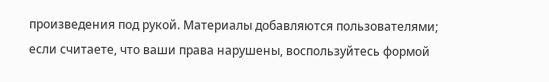произведения под рукой. Материалы добавляются пользователями; если считаете, что ваши права нарушены, воспользуйтесь формой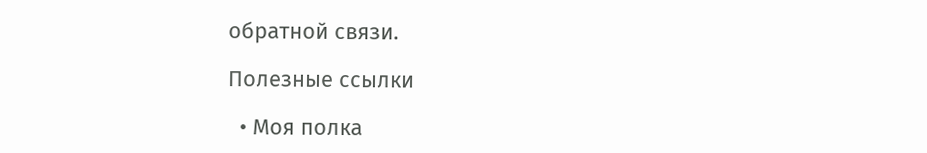обратной связи.

Полезные ссылки

  • Моя полка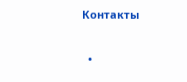Контакты

  •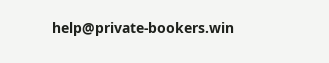help@private-bookers.win